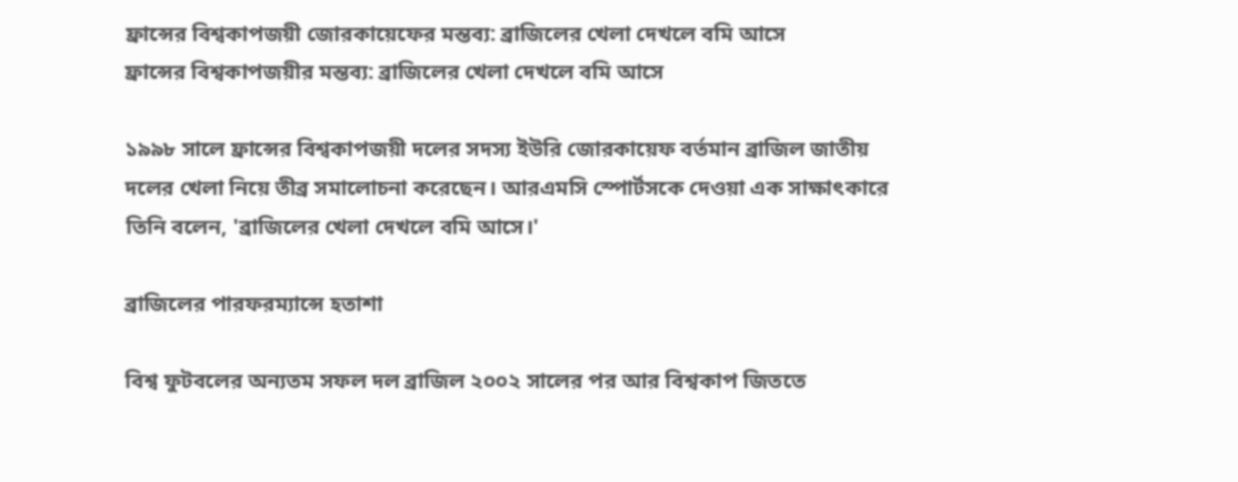ফ্রান্সের বিশ্বকাপজয়ী জোরকায়েফের মন্তব্য: ব্রাজিলের খেলা দেখলে বমি আসে
ফ্রান্সের বিশ্বকাপজয়ীর মন্তব্য: ব্রাজিলের খেলা দেখলে বমি আসে

১৯৯৮ সালে ফ্রান্সের বিশ্বকাপজয়ী দলের সদস্য ইউরি জোরকায়েফ বর্তমান ব্রাজিল জাতীয় দলের খেলা নিয়ে তীব্র সমালোচনা করেছেন। আরএমসি স্পোর্টসকে দেওয়া এক সাক্ষাৎকারে তিনি বলেন, 'ব্রাজিলের খেলা দেখলে বমি আসে।'

ব্রাজিলের পারফরম্যান্সে হতাশা

বিশ্ব ফুটবলের অন্যতম সফল দল ব্রাজিল ২০০২ সালের পর আর বিশ্বকাপ জিততে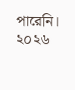পারেনি। ২০২৬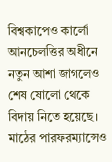বিশ্বকাপেও কার্লো আনচেলত্তির অধীনে নতুন আশা জাগলেও শেষ ষোলো থেকে বিদায় নিতে হয়েছে। মাঠের পারফরম্যান্সেও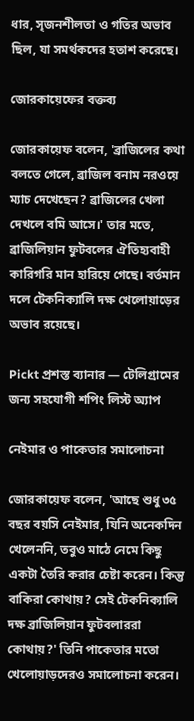ধার, সৃজনশীলতা ও গতির অভাব ছিল, যা সমর্থকদের হতাশ করেছে।

জোরকায়েফের বক্তব্য

জোরকায়েফ বলেন, 'ব্রাজিলের কথা বলতে গেলে, ব্রাজিল বনাম নরওয়ে ম্যাচ দেখেছেন? ব্রাজিলের খেলা দেখলে বমি আসে।' তার মতে, ব্রাজিলিয়ান ফুটবলের ঐতিহ্যবাহী কারিগরি মান হারিয়ে গেছে। বর্তমান দলে টেকনিক্যালি দক্ষ খেলোয়াড়ের অভাব রয়েছে।

Pickt প্রশস্ত ব্যানার — টেলিগ্রামের জন্য সহযোগী শপিং লিস্ট অ্যাপ

নেইমার ও পাকেতার সমালোচনা

জোরকায়েফ বলেন, 'আছে শুধু ৩৫ বছর বয়সি নেইমার, যিনি অনেকদিন খেলেননি, তবুও মাঠে নেমে কিছু একটা তৈরি করার চেষ্টা করেন। কিন্তু বাকিরা কোথায়? সেই টেকনিক্যালি দক্ষ ব্রাজিলিয়ান ফুটবলাররা কোথায়?' তিনি পাকেতার মতো খেলোয়াড়দেরও সমালোচনা করেন।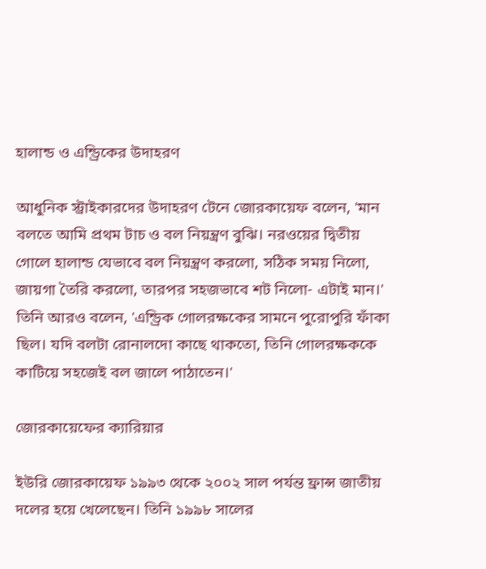হালান্ড ও এন্ড্রিকের উদাহরণ

আধুনিক স্ট্রাইকারদের উদাহরণ টেনে জোরকায়েফ বলেন, 'মান বলতে আমি প্রথম টাচ ও বল নিয়ন্ত্রণ বুঝি। নরওয়ের দ্বিতীয় গোলে হালান্ড যেভাবে বল নিয়ন্ত্রণ করলো, সঠিক সময় নিলো, জায়গা তৈরি করলো, তারপর সহজভাবে শট নিলো- এটাই মান।' তিনি আরও বলেন, 'এন্ড্রিক গোলরক্ষকের সামনে পুরোপুরি ফাঁকা ছিল। যদি বলটা রোনালদো কাছে থাকতো, তিনি গোলরক্ষককে কাটিয়ে সহজেই বল জালে পাঠাতেন।'

জোরকায়েফের ক্যারিয়ার

ইউরি জোরকায়েফ ১৯৯৩ থেকে ২০০২ সাল পর্যন্ত ফ্রান্স জাতীয় দলের হয়ে খেলেছেন। তিনি ১৯৯৮ সালের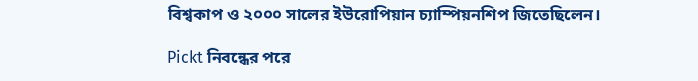বিশ্বকাপ ও ২০০০ সালের ইউরোপিয়ান চ্যাম্পিয়নশিপ জিতেছিলেন।

Pickt নিবন্ধের পরে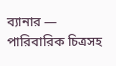ব্যানার — পারিবারিক চিত্রসহ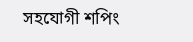সহযোগী শপিং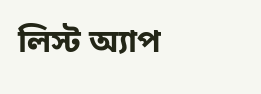লিস্ট অ্যাপ